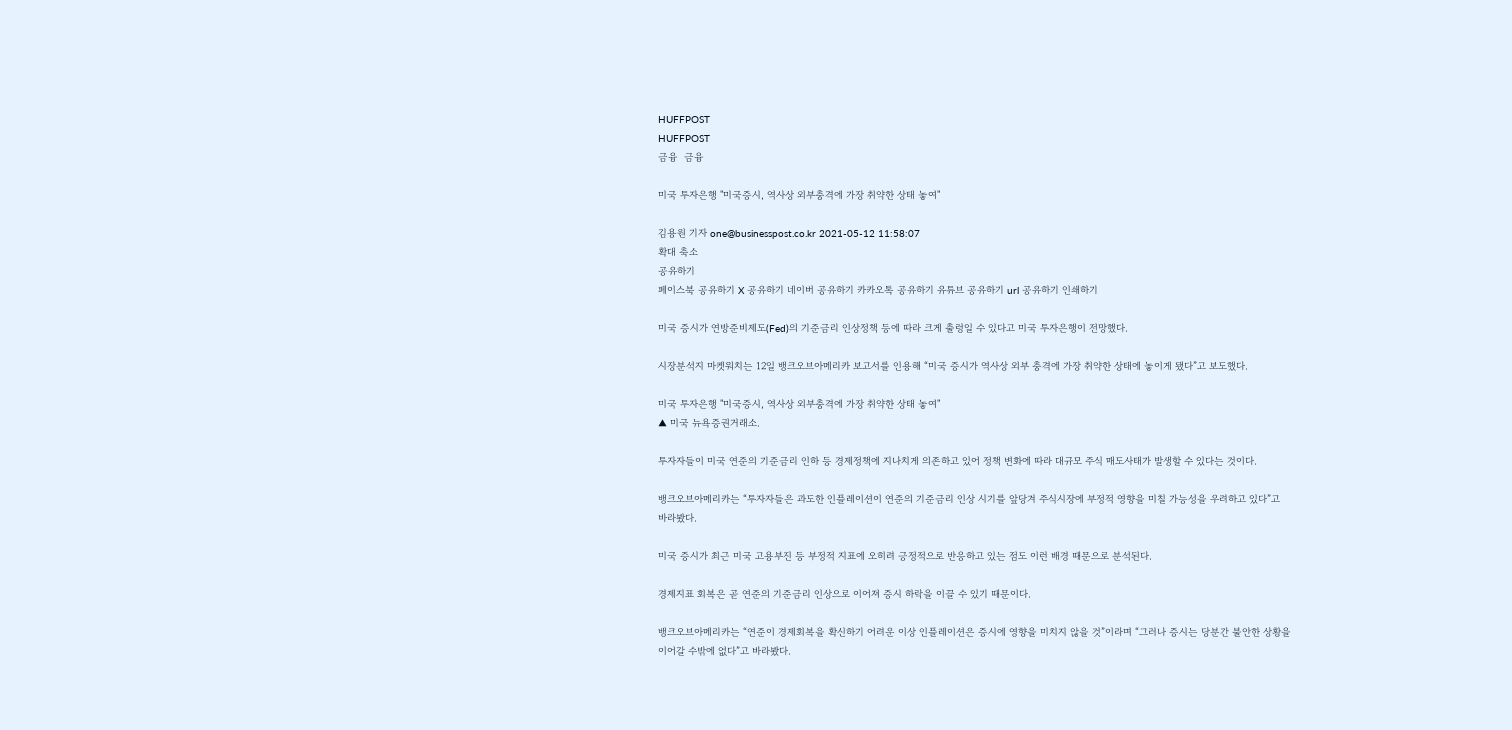HUFFPOST
HUFFPOST
금융  금융

미국 투자은행 "미국증시, 역사상 외부충격에 가장 취약한 상태 놓여"

김용원 기자 one@businesspost.co.kr 2021-05-12 11:58:07
확대 축소
공유하기
페이스북 공유하기 X 공유하기 네이버 공유하기 카카오톡 공유하기 유튜브 공유하기 url 공유하기 인쇄하기

미국 증시가 연방준비제도(Fed)의 기준금리 인상정책 등에 따라 크게 출렁일 수 있다고 미국 투자은행이 전망했다.

시장분석지 마켓워치는 12일 뱅크오브아메리카 보고서를 인용해 “미국 증시가 역사상 외부 충격에 가장 취약한 상태에 놓이게 됐다”고 보도했다.

미국 투자은행 "미국증시, 역사상 외부충격에 가장 취약한 상태 놓여"
▲ 미국 뉴욕증권거래소.

투자자들이 미국 연준의 기준금리 인하 등 경제정책에 지나치게 의존하고 있어 정책 변화에 따라 대규모 주식 매도사태가 발생할 수 있다는 것이다.

뱅크오브아메리카는 “투자자들은 과도한 인플레이션이 연준의 기준금리 인상 시기를 앞당겨 주식시장에 부정적 영향을 미칠 가능성을 우려하고 있다”고 바라봤다.

미국 증시가 최근 미국 고용부진 등 부정적 지표에 오히려 긍정적으로 반응하고 있는 점도 이런 배경 때문으로 분석된다.

경제지표 회복은 곧 연준의 기준금리 인상으로 이어져 증시 하락을 이끌 수 있기 때문이다.

뱅크오브아메리카는 “연준이 경제회복을 확신하기 어려운 이상 인플레이션은 증시에 영향을 미치지 않을 것”이라며 “그러나 증시는 당분간 불안한 상황을 이어갈 수밖에 없다”고 바라봤다.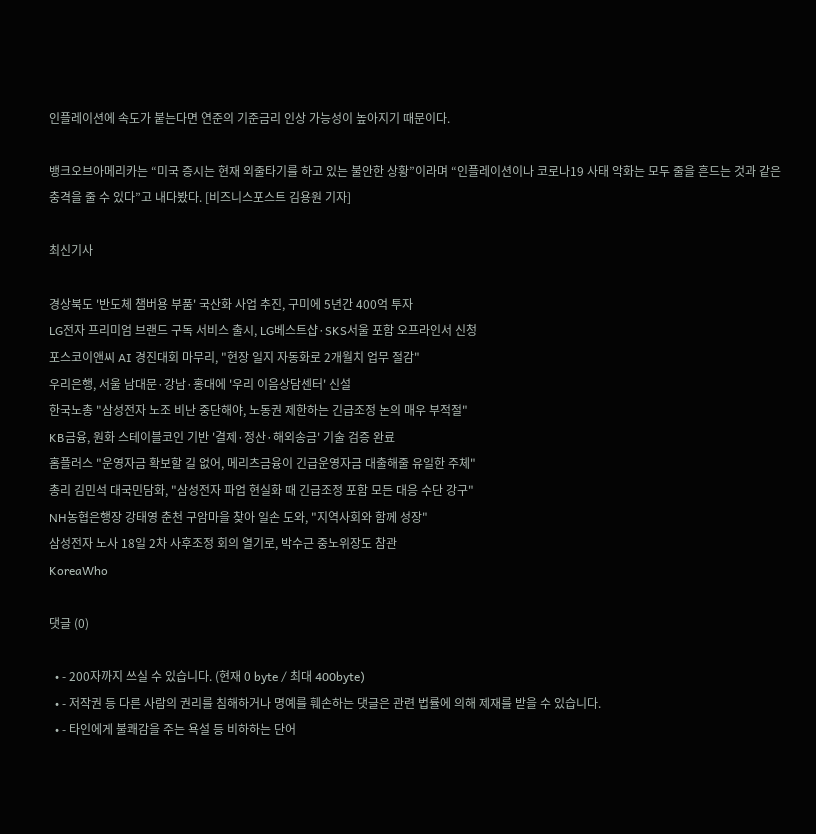인플레이션에 속도가 붙는다면 연준의 기준금리 인상 가능성이 높아지기 때문이다.

뱅크오브아메리카는 “미국 증시는 현재 외줄타기를 하고 있는 불안한 상황”이라며 “인플레이션이나 코로나19 사태 악화는 모두 줄을 흔드는 것과 같은 충격을 줄 수 있다”고 내다봤다. [비즈니스포스트 김용원 기자]

최신기사

경상북도 '반도체 챔버용 부품' 국산화 사업 추진, 구미에 5년간 400억 투자
LG전자 프리미엄 브랜드 구독 서비스 출시, LG베스트샵·SKS서울 포함 오프라인서 신청
포스코이앤씨 AI 경진대회 마무리, "현장 일지 자동화로 2개월치 업무 절감"
우리은행, 서울 남대문·강남·홍대에 '우리 이음상담센터' 신설
한국노총 "삼성전자 노조 비난 중단해야, 노동권 제한하는 긴급조정 논의 매우 부적절"
KB금융, 원화 스테이블코인 기반 '결제·정산·해외송금' 기술 검증 완료
홈플러스 "운영자금 확보할 길 없어, 메리츠금융이 긴급운영자금 대출해줄 유일한 주체"
총리 김민석 대국민담화, "삼성전자 파업 현실화 때 긴급조정 포함 모든 대응 수단 강구"
NH농협은행장 강태영 춘천 구암마을 찾아 일손 도와, "지역사회와 함께 성장"
삼성전자 노사 18일 2차 사후조정 회의 열기로, 박수근 중노위장도 참관
KoreaWho

댓글 (0)

  • - 200자까지 쓰실 수 있습니다. (현재 0 byte / 최대 400byte)
  • - 저작권 등 다른 사람의 권리를 침해하거나 명예를 훼손하는 댓글은 관련 법률에 의해 제재를 받을 수 있습니다.
  • - 타인에게 불쾌감을 주는 욕설 등 비하하는 단어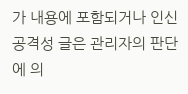가 내용에 포함되거나 인신공격성 글은 관리자의 판단에 의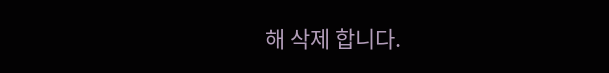해 삭제 합니다.